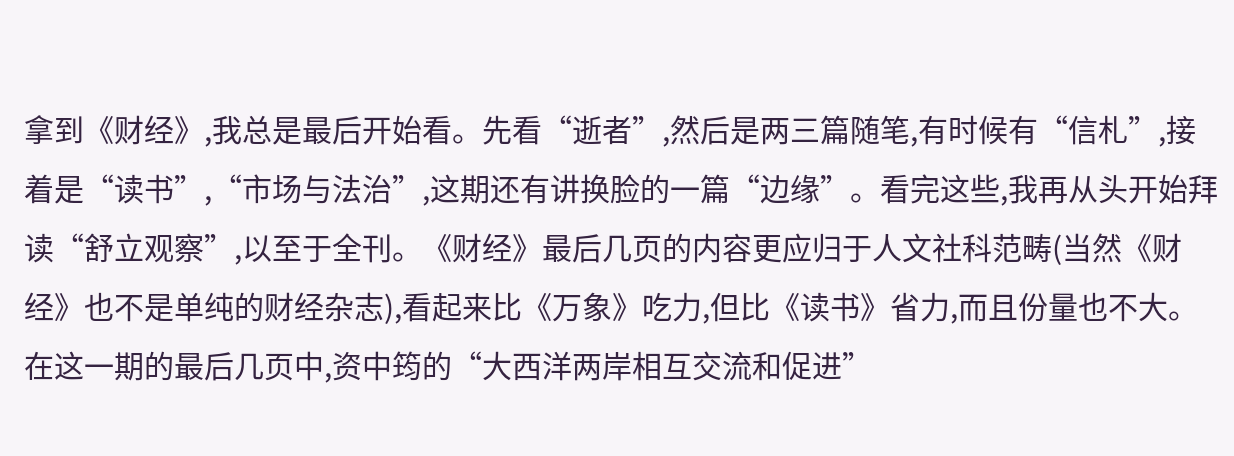拿到《财经》,我总是最后开始看。先看“逝者”,然后是两三篇随笔,有时候有“信札”,接着是“读书”,“市场与法治”,这期还有讲换脸的一篇“边缘”。看完这些,我再从头开始拜读“舒立观察”,以至于全刊。《财经》最后几页的内容更应归于人文社科范畴(当然《财经》也不是单纯的财经杂志),看起来比《万象》吃力,但比《读书》省力,而且份量也不大。在这一期的最后几页中,资中筠的“大西洋两岸相互交流和促进”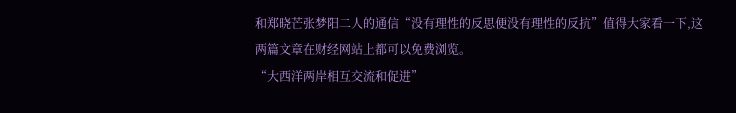和郑晓芒张梦阳二人的通信“没有理性的反思便没有理性的反抗”值得大家看一下,这两篇文章在财经网站上都可以免费浏览。
“大西洋两岸相互交流和促进”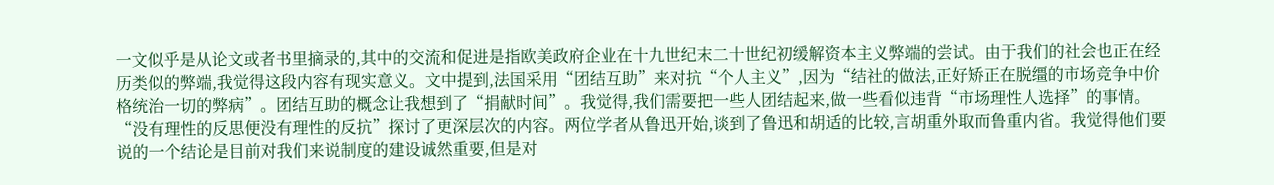一文似乎是从论文或者书里摘录的,其中的交流和促进是指欧美政府企业在十九世纪末二十世纪初缓解资本主义弊端的尝试。由于我们的社会也正在经历类似的弊端,我觉得这段内容有现实意义。文中提到,法国采用“团结互助”来对抗“个人主义”,因为“结社的做法,正好矫正在脱缰的市场竞争中价格统治一切的弊病”。团结互助的概念让我想到了“捐献时间”。我觉得,我们需要把一些人团结起来,做一些看似违背“市场理性人选择”的事情。
“没有理性的反思便没有理性的反抗”探讨了更深层次的内容。两位学者从鲁迅开始,谈到了鲁迅和胡适的比较,言胡重外取而鲁重内省。我觉得他们要说的一个结论是目前对我们来说制度的建设诚然重要,但是对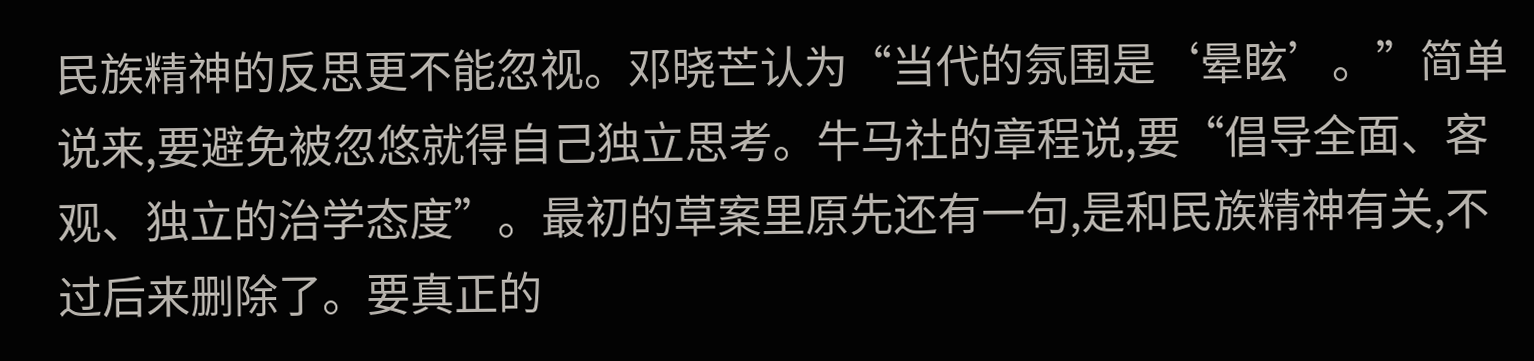民族精神的反思更不能忽视。邓晓芒认为“当代的氛围是‘晕眩’。”简单说来,要避免被忽悠就得自己独立思考。牛马社的章程说,要“倡导全面、客观、独立的治学态度”。最初的草案里原先还有一句,是和民族精神有关,不过后来删除了。要真正的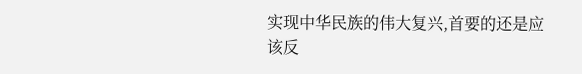实现中华民族的伟大复兴,首要的还是应该反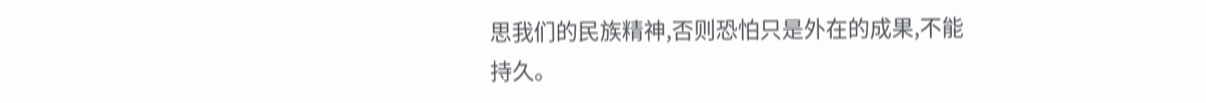思我们的民族精神,否则恐怕只是外在的成果,不能持久。